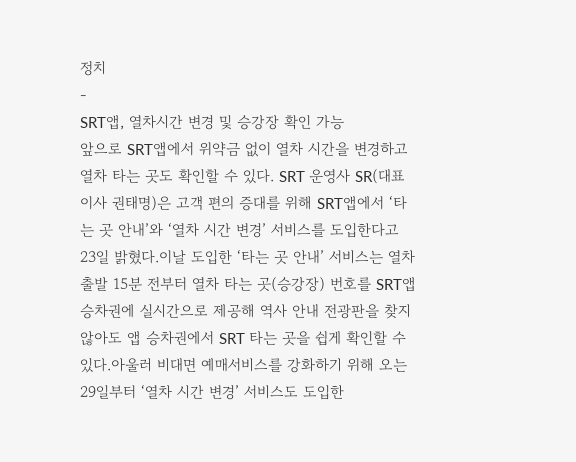정치
-
SRT앱, 열차시간 변경 및 승강장 확인 가능
앞으로 SRT앱에서 위약금 없이 열차 시간을 변경하고 열차 타는 곳도 확인할 수 있다. SRT 운영사 SR(대표이사 권태명)은 고객 편의 증대를 위해 SRT앱에서 ‘타는 곳 안내’와 ‘열차 시간 변경’ 서비스를 도입한다고 23일 밝혔다.이날 도입한 ‘타는 곳 안내’ 서비스는 열차출발 15분 전부터 열차 타는 곳(승강장) 번호를 SRT앱 승차권에 실시간으로 제공해 역사 안내 전광판을 찾지 않아도 앱 승차권에서 SRT 타는 곳을 쉽게 확인할 수 있다.아울러 비대면 예매서비스를 강화하기 위해 오는 29일부터 ‘열차 시간 변경’ 서비스도 도입한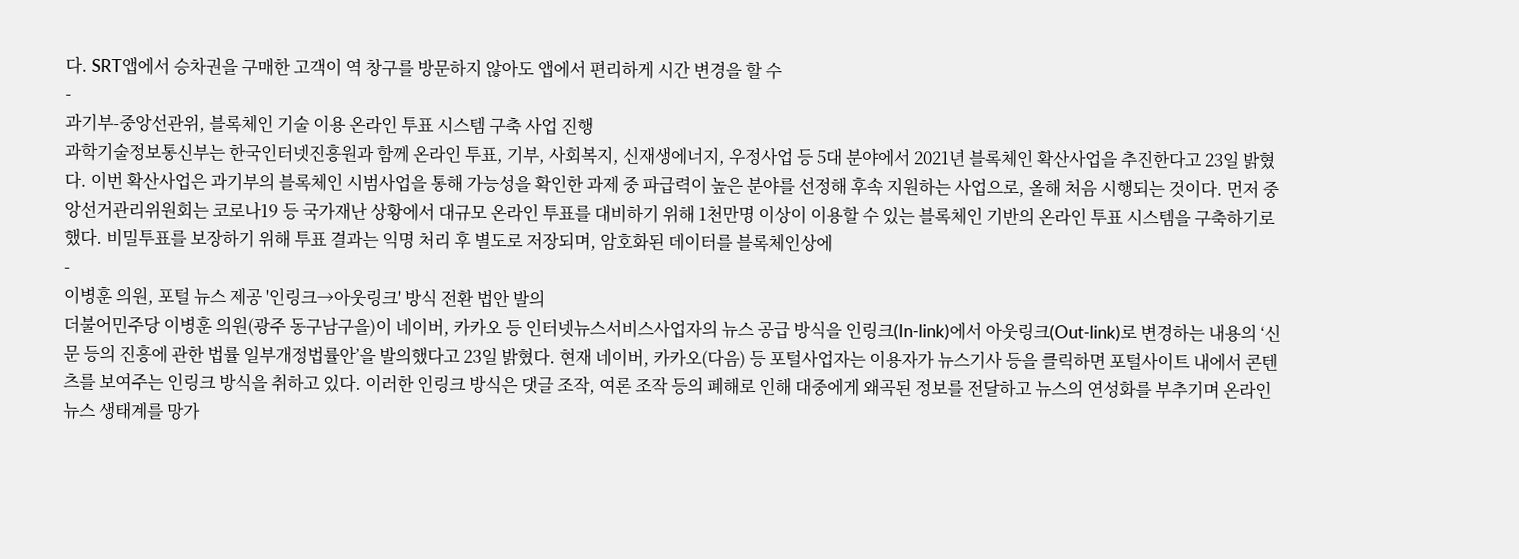다. SRT앱에서 승차권을 구매한 고객이 역 창구를 방문하지 않아도 앱에서 편리하게 시간 변경을 할 수
-
과기부-중앙선관위, 블록체인 기술 이용 온라인 투표 시스템 구축 사업 진행
과학기술정보통신부는 한국인터넷진흥원과 함께 온라인 투표, 기부, 사회복지, 신재생에너지, 우정사업 등 5대 분야에서 2021년 블록체인 확산사업을 추진한다고 23일 밝혔다. 이번 확산사업은 과기부의 블록체인 시범사업을 통해 가능성을 확인한 과제 중 파급력이 높은 분야를 선정해 후속 지원하는 사업으로, 올해 처음 시행되는 것이다. 먼저 중앙선거관리위원회는 코로나19 등 국가재난 상황에서 대규모 온라인 투표를 대비하기 위해 1천만명 이상이 이용할 수 있는 블록체인 기반의 온라인 투표 시스템을 구축하기로 했다. 비밀투표를 보장하기 위해 투표 결과는 익명 처리 후 별도로 저장되며, 암호화된 데이터를 블록체인상에
-
이병훈 의원, 포털 뉴스 제공 '인링크→아웃링크' 방식 전환 법안 발의
더불어민주당 이병훈 의원(광주 동구남구을)이 네이버, 카카오 등 인터넷뉴스서비스사업자의 뉴스 공급 방식을 인링크(In-link)에서 아웃링크(Out-link)로 변경하는 내용의 ‘신문 등의 진흥에 관한 법률 일부개정법률안’을 발의했다고 23일 밝혔다. 현재 네이버, 카카오(다음) 등 포털사업자는 이용자가 뉴스기사 등을 클릭하면 포털사이트 내에서 콘텐츠를 보여주는 인링크 방식을 취하고 있다. 이러한 인링크 방식은 댓글 조작, 여론 조작 등의 폐해로 인해 대중에게 왜곡된 정보를 전달하고 뉴스의 연성화를 부추기며 온라인 뉴스 생태계를 망가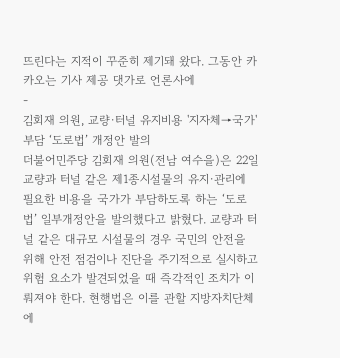뜨린다는 지적이 꾸준히 제기돼 왔다. 그동안 카카오는 기사 제공 댓가로 언론사에
-
김회재 의원, 교량·터널 유지비용 '지자체→국가' 부담 ‘도로법’ 개정안 발의
더불어민주당 김회재 의원(전남 여수을)은 22일 교량과 터널 같은 제1종시설물의 유지·관리에 필요한 비용을 국가가 부담하도록 하는 ‘도로법’ 일부개정안을 발의했다고 밝혔다. 교량과 터널 같은 대규모 시설물의 경우 국민의 안전을 위해 안전 점검이나 진단을 주기적으로 실시하고 위험 요소가 발견되었을 때 즉각적인 조치가 이뤄져야 한다. 현행법은 이를 관할 지방자치단체에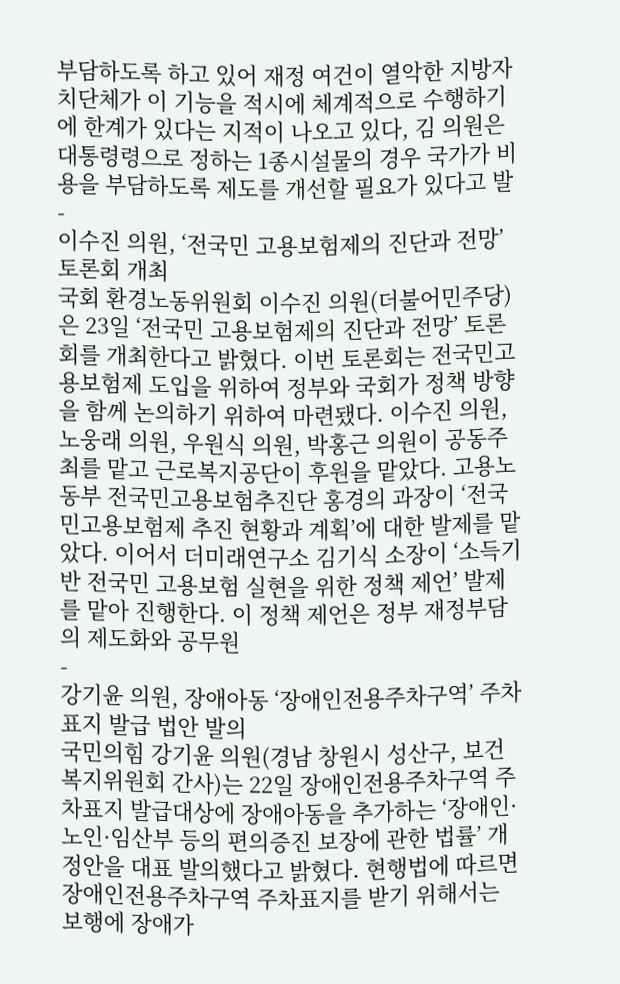부담하도록 하고 있어 재정 여건이 열악한 지방자치단체가 이 기능을 적시에 체계적으로 수행하기에 한계가 있다는 지적이 나오고 있다, 김 의원은 대통령령으로 정하는 1종시설물의 경우 국가가 비용을 부담하도록 제도를 개선할 필요가 있다고 발
-
이수진 의원, ‘전국민 고용보험제의 진단과 전망’ 토론회 개최
국회 환경노동위원회 이수진 의원(더불어민주당)은 23일 ‘전국민 고용보험제의 진단과 전망’ 토론회를 개최한다고 밝혔다. 이번 토론회는 전국민고용보험제 도입을 위하여 정부와 국회가 정책 방향을 함께 논의하기 위하여 마련됐다. 이수진 의원, 노웅래 의원, 우원식 의원, 박홍근 의원이 공동주최를 맡고 근로복지공단이 후원을 맡았다. 고용노동부 전국민고용보험추진단 홍경의 과장이 ‘전국민고용보험제 추진 현황과 계획’에 대한 발제를 맡았다. 이어서 더미래연구소 김기식 소장이 ‘소득기반 전국민 고용보험 실현을 위한 정책 제언’ 발제를 맡아 진행한다. 이 정책 제언은 정부 재정부담의 제도화와 공무원
-
강기윤 의원, 장애아동 ‘장애인전용주차구역’ 주차표지 발급 법안 발의
국민의힘 강기윤 의원(경남 창원시 성산구, 보건복지위원회 간사)는 22일 장애인전용주차구역 주차표지 발급대상에 장애아동을 추가하는 ‘장애인·노인·임산부 등의 편의증진 보장에 관한 법률’ 개정안을 대표 발의했다고 밝혔다. 현행법에 따르면 장애인전용주차구역 주차표지를 받기 위해서는 보행에 장애가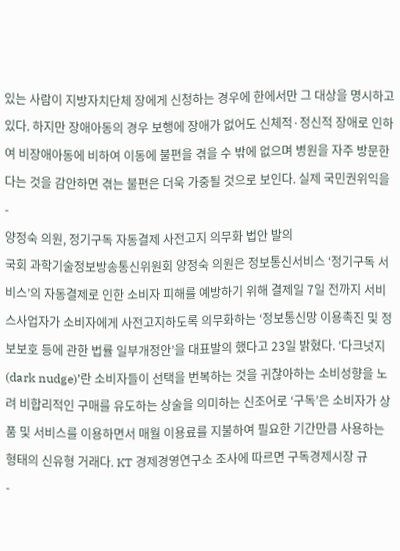있는 사람이 지방자치단체 장에게 신청하는 경우에 한에서만 그 대상을 명시하고 있다. 하지만 장애아동의 경우 보행에 장애가 없어도 신체적·정신적 장애로 인하여 비장애아동에 비하여 이동에 불편을 겪을 수 밖에 없으며 병원을 자주 방문한다는 것을 감안하면 겪는 불편은 더욱 가중될 것으로 보인다. 실제 국민권위익을
-
양정숙 의원, 정기구독 자동결제 사전고지 의무화 법안 발의
국회 과학기술정보방송통신위원회 양정숙 의원은 정보통신서비스 ‘정기구독 서비스’의 자동결제로 인한 소비자 피해를 예방하기 위해 결제일 7일 전까지 서비스사업자가 소비자에게 사전고지하도록 의무화하는 ‘정보통신망 이용촉진 및 정보보호 등에 관한 법률 일부개정안’을 대표발의 했다고 23일 밝혔다. ‘다크넛지(dark nudge)’란 소비자들이 선택을 번복하는 것을 귀찮아하는 소비성향을 노려 비합리적인 구매를 유도하는 상술을 의미하는 신조어로 ‘구독’은 소비자가 상품 및 서비스를 이용하면서 매월 이용료를 지불하여 필요한 기간만큼 사용하는 형태의 신유형 거래다. KT 경제경영연구소 조사에 따르면 구독경제시장 규
-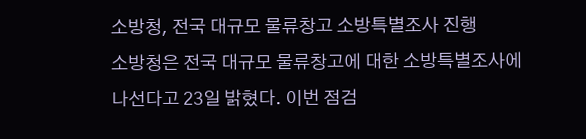소방청, 전국 대규모 물류창고 소방특별조사 진행
소방청은 전국 대규모 물류창고에 대한 소방특별조사에 나선다고 23일 밝혔다. 이번 점검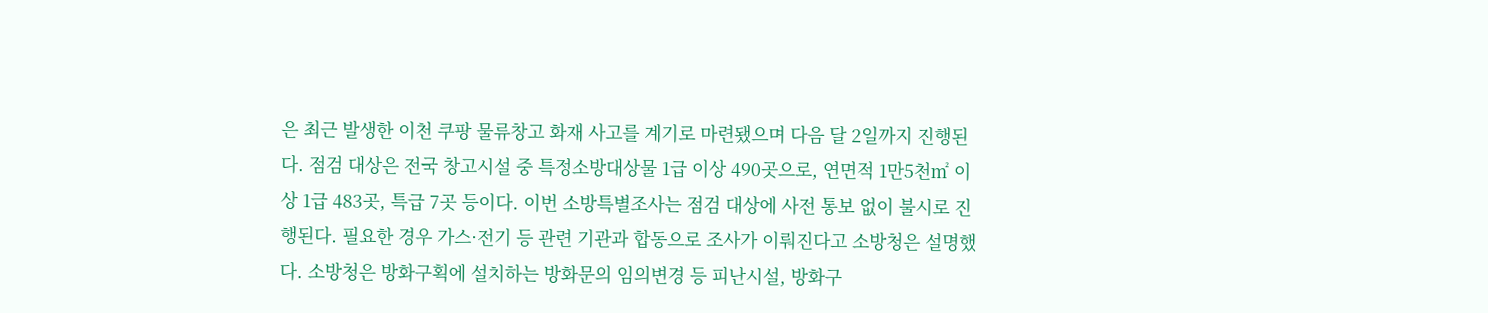은 최근 발생한 이천 쿠팡 물류창고 화재 사고를 계기로 마련됐으며 다음 달 2일까지 진행된다. 점검 대상은 전국 창고시설 중 특정소방대상물 1급 이상 490곳으로, 연면적 1만5천㎡ 이상 1급 483곳, 특급 7곳 등이다. 이번 소방특별조사는 점검 대상에 사전 통보 없이 불시로 진행된다. 필요한 경우 가스·전기 등 관련 기관과 합동으로 조사가 이뤄진다고 소방청은 설명했다. 소방청은 방화구획에 설치하는 방화문의 임의변경 등 피난시설, 방화구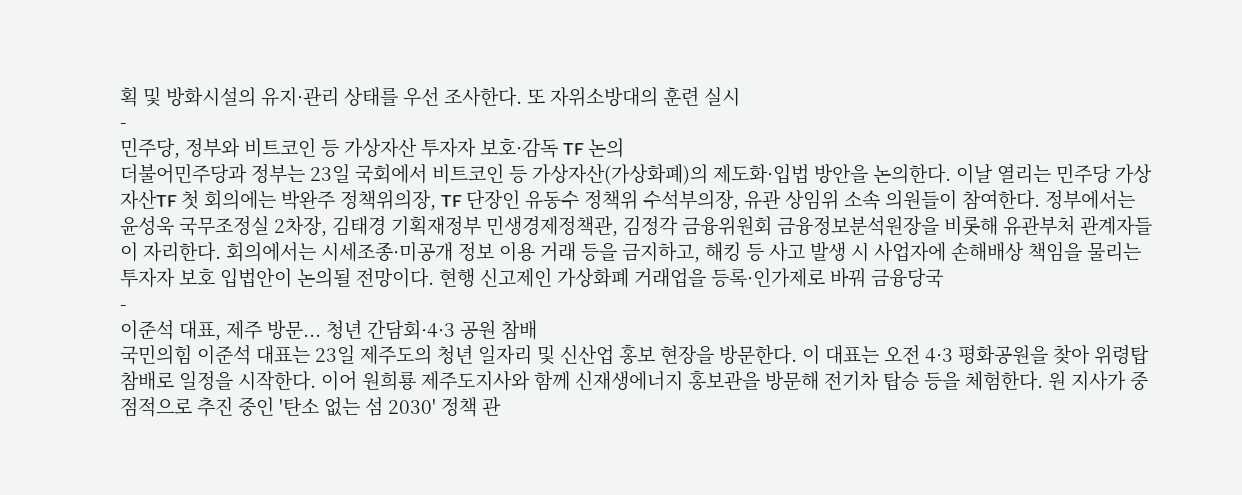획 및 방화시설의 유지·관리 상태를 우선 조사한다. 또 자위소방대의 훈련 실시
-
민주당, 정부와 비트코인 등 가상자산 투자자 보호·감독 TF 논의
더불어민주당과 정부는 23일 국회에서 비트코인 등 가상자산(가상화폐)의 제도화·입법 방안을 논의한다. 이날 열리는 민주당 가상자산TF 첫 회의에는 박완주 정책위의장, TF 단장인 유동수 정책위 수석부의장, 유관 상임위 소속 의원들이 참여한다. 정부에서는 윤성욱 국무조정실 2차장, 김태경 기획재정부 민생경제정책관, 김정각 금융위원회 금융정보분석원장을 비롯해 유관부처 관계자들이 자리한다. 회의에서는 시세조종·미공개 정보 이용 거래 등을 금지하고, 해킹 등 사고 발생 시 사업자에 손해배상 책임을 물리는 투자자 보호 입법안이 논의될 전망이다. 현행 신고제인 가상화폐 거래업을 등록·인가제로 바꿔 금융당국
-
이준석 대표, 제주 방문... 청년 간담회·4·3 공원 참배
국민의힘 이준석 대표는 23일 제주도의 청년 일자리 및 신산업 홍보 현장을 방문한다. 이 대표는 오전 4·3 평화공원을 찾아 위령탑 참배로 일정을 시작한다. 이어 원희룡 제주도지사와 함께 신재생에너지 홍보관을 방문해 전기차 탑승 등을 체험한다. 원 지사가 중점적으로 추진 중인 '탄소 없는 섬 2030' 정책 관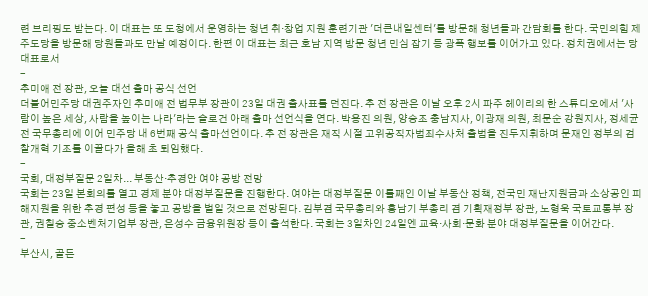련 브리핑도 받는다. 이 대표는 또 도청에서 운영하는 청년 취·창업 지원 훈련기관 '더큰내일센터'를 방문해 청년들과 간담회를 한다. 국민의힘 제주도당을 방문해 당원들과도 만날 예정이다. 한편 이 대표는 최근 호남 지역 방문 청년 민심 잡기 등 광폭 행보를 이어가고 있다. 정치권에서는 당대표로서
-
추미애 전 장관, 오늘 대선 출마 공식 선언
더불어민주당 대권주자인 추미애 전 법무부 장관이 23일 대권 출사표를 던진다. 추 전 장관은 이날 오후 2시 파주 헤이리의 한 스튜디오에서 '사람이 높은 세상, 사람을 높이는 나라'라는 슬로건 아래 출마 선언식을 연다. 박용진 의원, 양승조 충남지사, 이광재 의원, 최문순 강원지사, 정세균 전 국무총리에 이어 민주당 내 6번째 공식 출마선언이다. 추 전 장관은 재직 시절 고위공직자범죄수사처 출범을 진두지휘하며 문재인 정부의 검찰개혁 기조를 이끌다가 올해 초 퇴임했다.
-
국회, 대정부질문 2일차... 부동산·추경안 여야 공방 전망
국회는 23일 본회의를 열고 경제 분야 대정부질문을 진행한다. 여야는 대정부질문 이틀째인 이날 부동산 정책, 전국민 재난지원금과 소상공인 피해지원을 위한 추경 편성 등을 놓고 공방을 벌일 것으로 전망된다. 김부겸 국무총리와 홍남기 부총리 겸 기획재정부 장관, 노형욱 국토교통부 장관, 권칠승 중소벤처기업부 장관, 은성수 금융위원장 등이 출석한다. 국회는 3일차인 24일엔 교육·사회·문화 분야 대정부질문을 이어간다.
-
부산시, 골든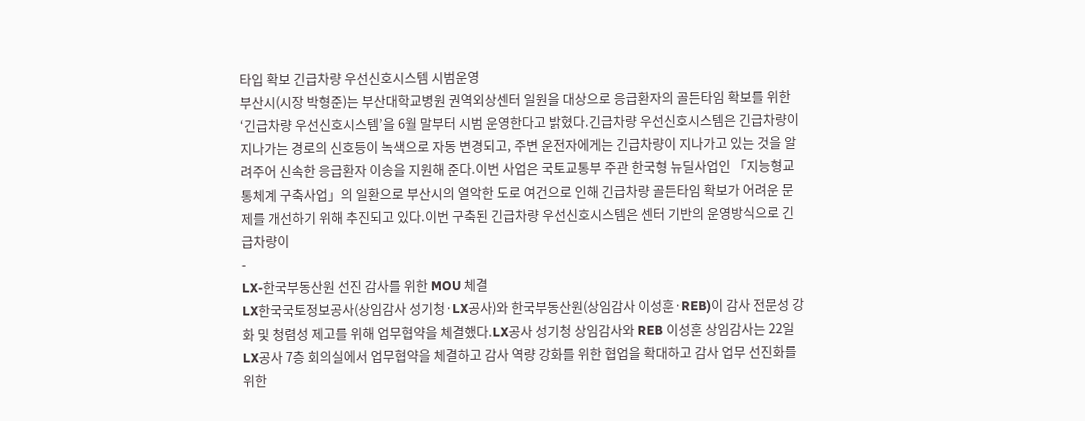타입 확보 긴급차량 우선신호시스템 시범운영
부산시(시장 박형준)는 부산대학교병원 권역외상센터 일원을 대상으로 응급환자의 골든타임 확보를 위한 ‘긴급차량 우선신호시스템’을 6월 말부터 시범 운영한다고 밝혔다.긴급차량 우선신호시스템은 긴급차량이 지나가는 경로의 신호등이 녹색으로 자동 변경되고, 주변 운전자에게는 긴급차량이 지나가고 있는 것을 알려주어 신속한 응급환자 이송을 지원해 준다.이번 사업은 국토교통부 주관 한국형 뉴딜사업인 「지능형교통체계 구축사업」의 일환으로 부산시의 열악한 도로 여건으로 인해 긴급차량 골든타임 확보가 어려운 문제를 개선하기 위해 추진되고 있다.이번 구축된 긴급차량 우선신호시스템은 센터 기반의 운영방식으로 긴급차량이
-
LX-한국부동산원 선진 감사를 위한 MOU 체결
LX한국국토정보공사(상임감사 성기청·LX공사)와 한국부동산원(상임감사 이성훈·REB)이 감사 전문성 강화 및 청렴성 제고를 위해 업무협약을 체결했다.LX공사 성기청 상임감사와 REB 이성훈 상임감사는 22일 LX공사 7층 회의실에서 업무협약을 체결하고 감사 역량 강화를 위한 협업을 확대하고 감사 업무 선진화를 위한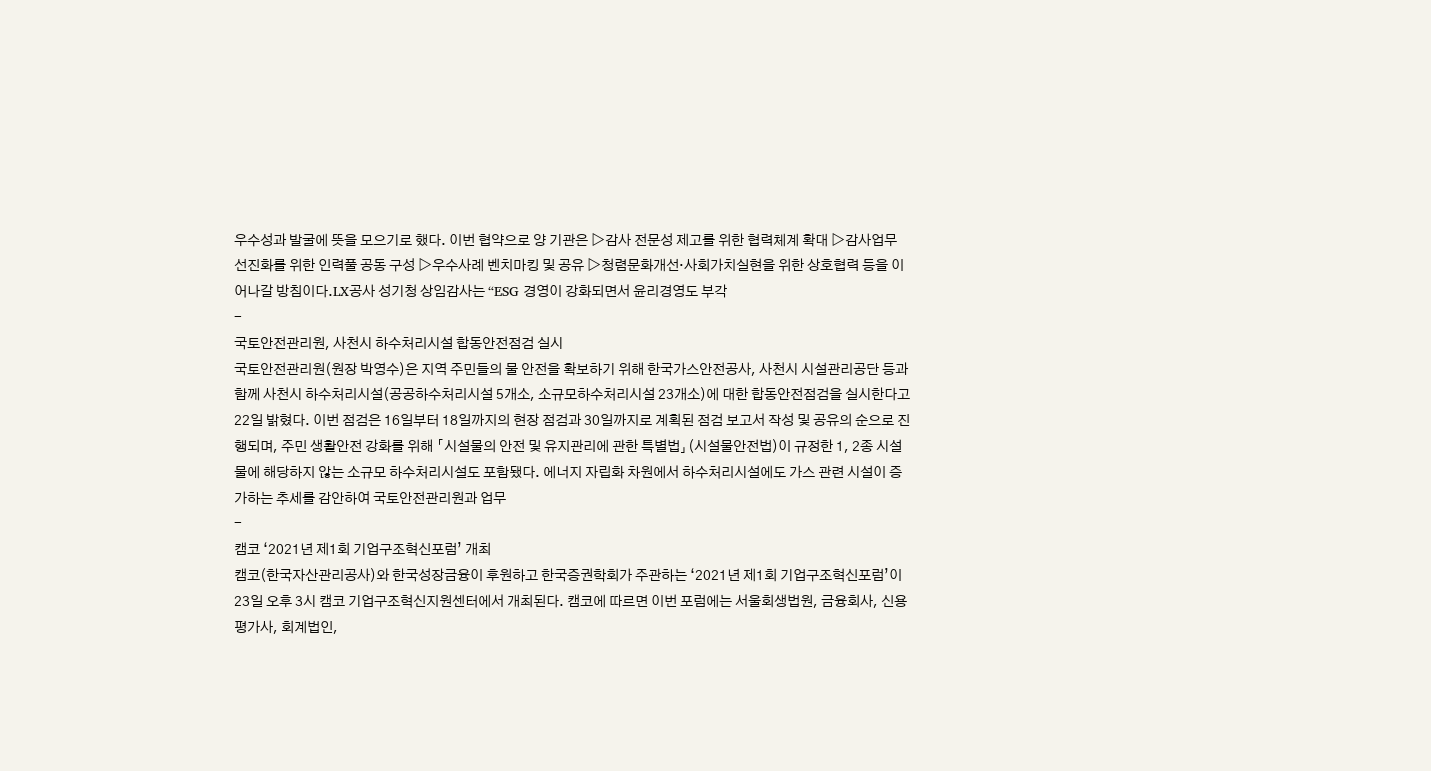우수성과 발굴에 뜻을 모으기로 했다. 이번 협약으로 양 기관은 ▷감사 전문성 제고를 위한 협력체계 확대 ▷감사업무 선진화를 위한 인력풀 공동 구성 ▷우수사례 벤치마킹 및 공유 ▷청렴문화개선·사회가치실현을 위한 상호협력 등을 이어나갈 방침이다.LX공사 성기청 상임감사는 “ESG 경영이 강화되면서 윤리경영도 부각
-
국토안전관리원, 사천시 하수처리시설 합동안전점검 실시
국토안전관리원(원장 박영수)은 지역 주민들의 물 안전을 확보하기 위해 한국가스안전공사, 사천시 시설관리공단 등과 함께 사천시 하수처리시설(공공하수처리시설 5개소, 소규모하수처리시설 23개소)에 대한 합동안전점검을 실시한다고 22일 밝혔다. 이번 점검은 16일부터 18일까지의 현장 점검과 30일까지로 계획된 점검 보고서 작성 및 공유의 순으로 진행되며, 주민 생활안전 강화를 위해 「시설물의 안전 및 유지관리에 관한 특별법」(시설물안전법)이 규정한 1, 2종 시설물에 해당하지 않는 소규모 하수처리시설도 포함됐다. 에너지 자립화 차원에서 하수처리시설에도 가스 관련 시설이 증가하는 추세를 감안하여 국토안전관리원과 업무
-
캠코 ‘2021년 제1회 기업구조혁신포럼’ 개최
캠코(한국자산관리공사)와 한국성장금융이 후원하고 한국증권학회가 주관하는 ‘2021년 제1회 기업구조혁신포럼’이 23일 오후 3시 캠코 기업구조혁신지원센터에서 개최된다. 캠코에 따르면 이번 포럼에는 서울회생법원, 금융회사, 신용평가사, 회계법인,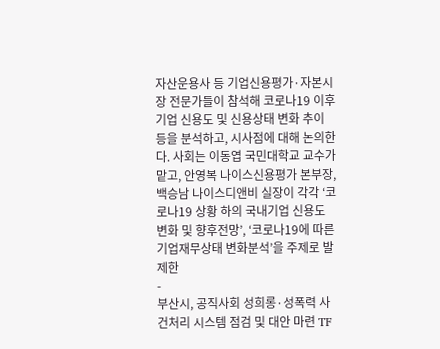자산운용사 등 기업신용평가·자본시장 전문가들이 참석해 코로나19 이후 기업 신용도 및 신용상태 변화 추이 등을 분석하고, 시사점에 대해 논의한다. 사회는 이동엽 국민대학교 교수가 맡고, 안영복 나이스신용평가 본부장, 백승남 나이스디앤비 실장이 각각 ‘코로나19 상황 하의 국내기업 신용도 변화 및 향후전망’, ‘코로나19에 따른 기업재무상태 변화분석’을 주제로 발제한
-
부산시, 공직사회 성희롱·성폭력 사건처리 시스템 점검 및 대안 마련 TF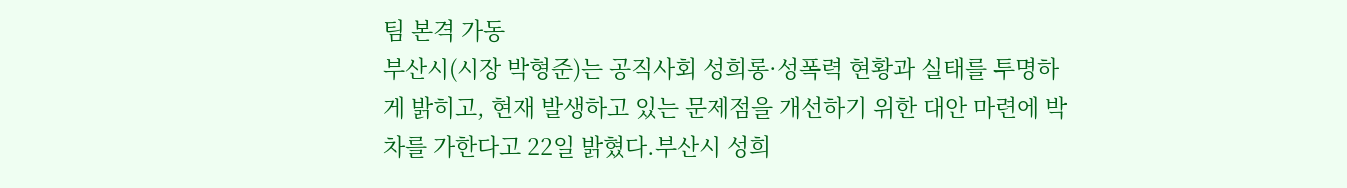팀 본격 가동
부산시(시장 박형준)는 공직사회 성희롱·성폭력 현황과 실태를 투명하게 밝히고, 현재 발생하고 있는 문제점을 개선하기 위한 대안 마련에 박차를 가한다고 22일 밝혔다.부산시 성희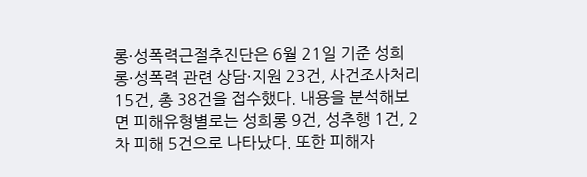롱·성폭력근절추진단은 6월 21일 기준 성희롱·성폭력 관련 상담·지원 23건, 사건조사처리 15건, 총 38건을 접수했다. 내용을 분석해보면 피해유형별로는 성희롱 9건, 성추행 1건, 2차 피해 5건으로 나타났다. 또한 피해자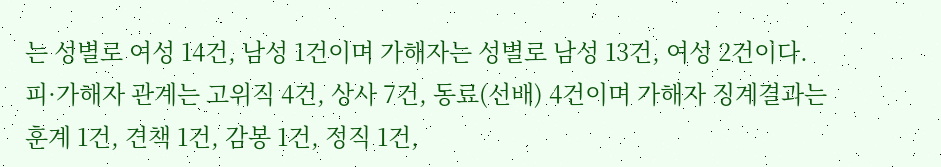는 성별로 여성 14건, 남성 1건이며 가해자는 성별로 남성 13건, 여성 2건이다. 피·가해자 관계는 고위직 4건, 상사 7건, 동료(선배) 4건이며 가해자 징계결과는 훈계 1건, 견책 1건, 감봉 1건, 정직 1건,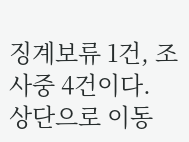징계보류 1건, 조사중 4건이다.
상단으로 이동